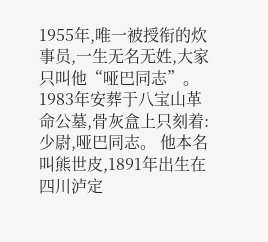1955年,唯一被授衔的炊事员,一生无名无姓,大家只叫他“哑巴同志”。1983年安葬于八宝山革命公墓,骨灰盒上只刻着:少尉,哑巴同志。 他本名叫熊世皮,1891年出生在四川泸定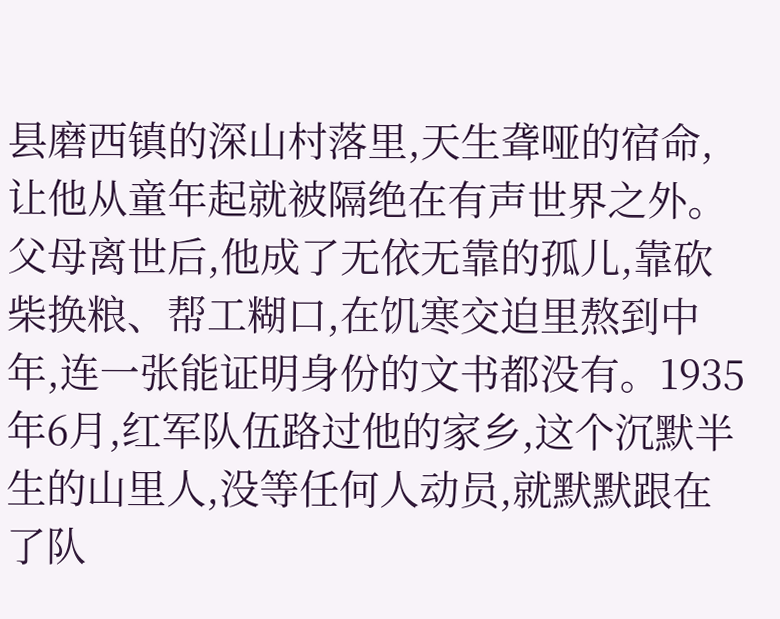县磨西镇的深山村落里,天生聋哑的宿命,让他从童年起就被隔绝在有声世界之外。父母离世后,他成了无依无靠的孤儿,靠砍柴换粮、帮工糊口,在饥寒交迫里熬到中年,连一张能证明身份的文书都没有。1935年6月,红军队伍路过他的家乡,这个沉默半生的山里人,没等任何人动员,就默默跟在了队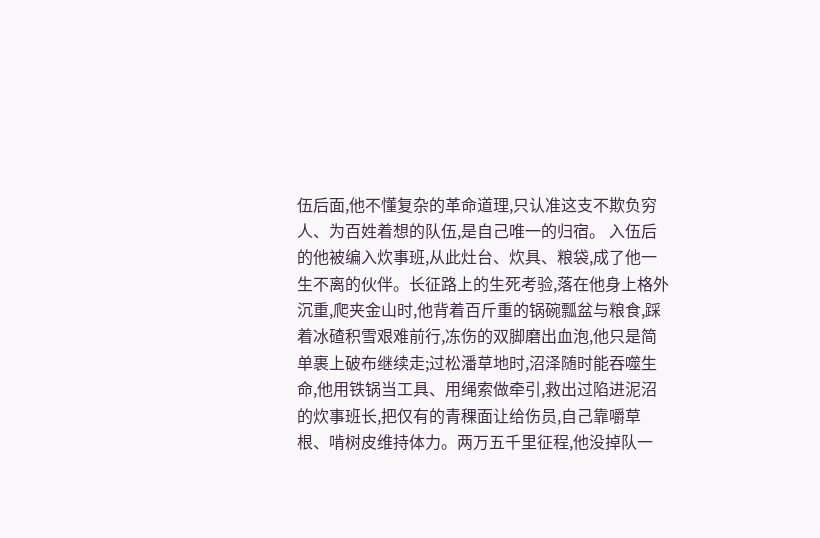伍后面,他不懂复杂的革命道理,只认准这支不欺负穷人、为百姓着想的队伍,是自己唯一的归宿。 入伍后的他被编入炊事班,从此灶台、炊具、粮袋,成了他一生不离的伙伴。长征路上的生死考验,落在他身上格外沉重,爬夹金山时,他背着百斤重的锅碗瓢盆与粮食,踩着冰碴积雪艰难前行,冻伤的双脚磨出血泡,他只是简单裹上破布继续走;过松潘草地时,沼泽随时能吞噬生命,他用铁锅当工具、用绳索做牵引,救出过陷进泥沼的炊事班长,把仅有的青稞面让给伤员,自己靠嚼草根、啃树皮维持体力。两万五千里征程,他没掉队一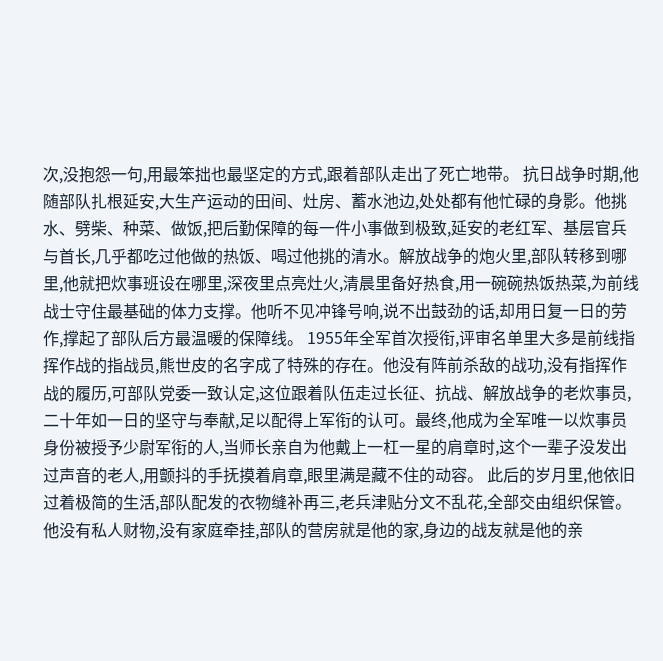次,没抱怨一句,用最笨拙也最坚定的方式,跟着部队走出了死亡地带。 抗日战争时期,他随部队扎根延安,大生产运动的田间、灶房、蓄水池边,处处都有他忙碌的身影。他挑水、劈柴、种菜、做饭,把后勤保障的每一件小事做到极致,延安的老红军、基层官兵与首长,几乎都吃过他做的热饭、喝过他挑的清水。解放战争的炮火里,部队转移到哪里,他就把炊事班设在哪里,深夜里点亮灶火,清晨里备好热食,用一碗碗热饭热菜,为前线战士守住最基础的体力支撑。他听不见冲锋号响,说不出鼓劲的话,却用日复一日的劳作,撑起了部队后方最温暖的保障线。 1955年全军首次授衔,评审名单里大多是前线指挥作战的指战员,熊世皮的名字成了特殊的存在。他没有阵前杀敌的战功,没有指挥作战的履历,可部队党委一致认定,这位跟着队伍走过长征、抗战、解放战争的老炊事员,二十年如一日的坚守与奉献,足以配得上军衔的认可。最终,他成为全军唯一以炊事员身份被授予少尉军衔的人,当师长亲自为他戴上一杠一星的肩章时,这个一辈子没发出过声音的老人,用颤抖的手抚摸着肩章,眼里满是藏不住的动容。 此后的岁月里,他依旧过着极简的生活,部队配发的衣物缝补再三,老兵津贴分文不乱花,全部交由组织保管。他没有私人财物,没有家庭牵挂,部队的营房就是他的家,身边的战友就是他的亲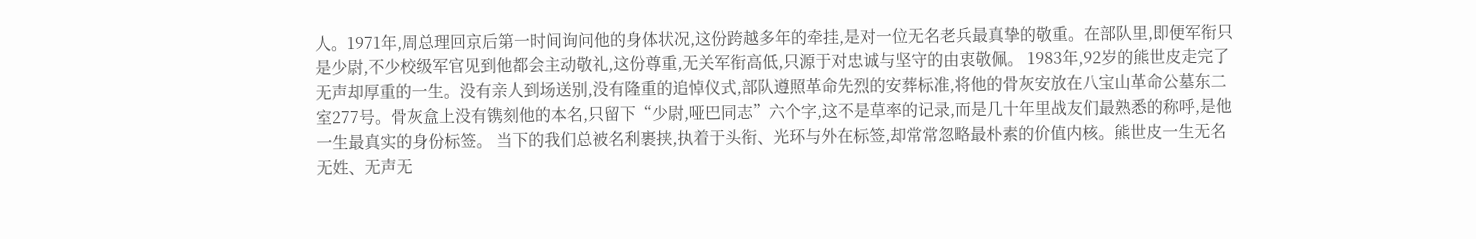人。1971年,周总理回京后第一时间询问他的身体状况,这份跨越多年的牵挂,是对一位无名老兵最真挚的敬重。在部队里,即便军衔只是少尉,不少校级军官见到他都会主动敬礼,这份尊重,无关军衔高低,只源于对忠诚与坚守的由衷敬佩。 1983年,92岁的熊世皮走完了无声却厚重的一生。没有亲人到场送别,没有隆重的追悼仪式,部队遵照革命先烈的安葬标准,将他的骨灰安放在八宝山革命公墓东二室277号。骨灰盒上没有镌刻他的本名,只留下“少尉,哑巴同志”六个字,这不是草率的记录,而是几十年里战友们最熟悉的称呼,是他一生最真实的身份标签。 当下的我们总被名利裹挟,执着于头衔、光环与外在标签,却常常忽略最朴素的价值内核。熊世皮一生无名无姓、无声无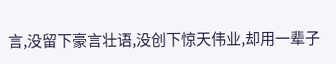言,没留下豪言壮语,没创下惊天伟业,却用一辈子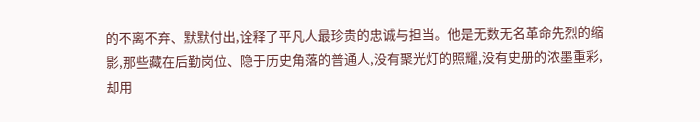的不离不弃、默默付出,诠释了平凡人最珍贵的忠诚与担当。他是无数无名革命先烈的缩影,那些藏在后勤岗位、隐于历史角落的普通人,没有聚光灯的照耀,没有史册的浓墨重彩,却用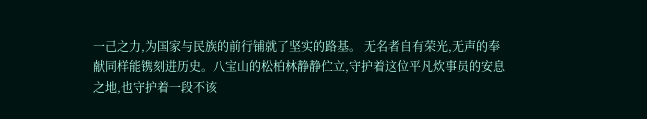一己之力,为国家与民族的前行铺就了坚实的路基。 无名者自有荣光,无声的奉献同样能镌刻进历史。八宝山的松柏林静静伫立,守护着这位平凡炊事员的安息之地,也守护着一段不该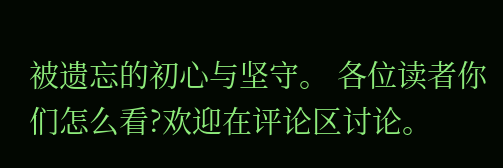被遗忘的初心与坚守。 各位读者你们怎么看?欢迎在评论区讨论。